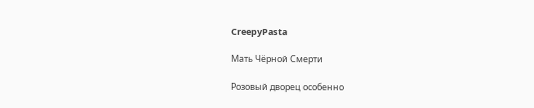CreepyPasta

Мать Чёрной Смерти

Розовый дворец особенно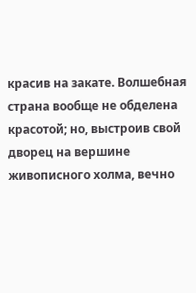красив на закате. Волшебная страна вообще не обделена красотой; но, выстроив свой дворец на вершине живописного холма, вечно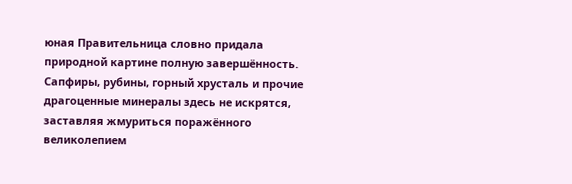юная Правительница словно придала природной картине полную завершённость. Сапфиры, рубины, горный хрусталь и прочие драгоценные минералы здесь не искрятся, заставляя жмуриться поражённого великолепием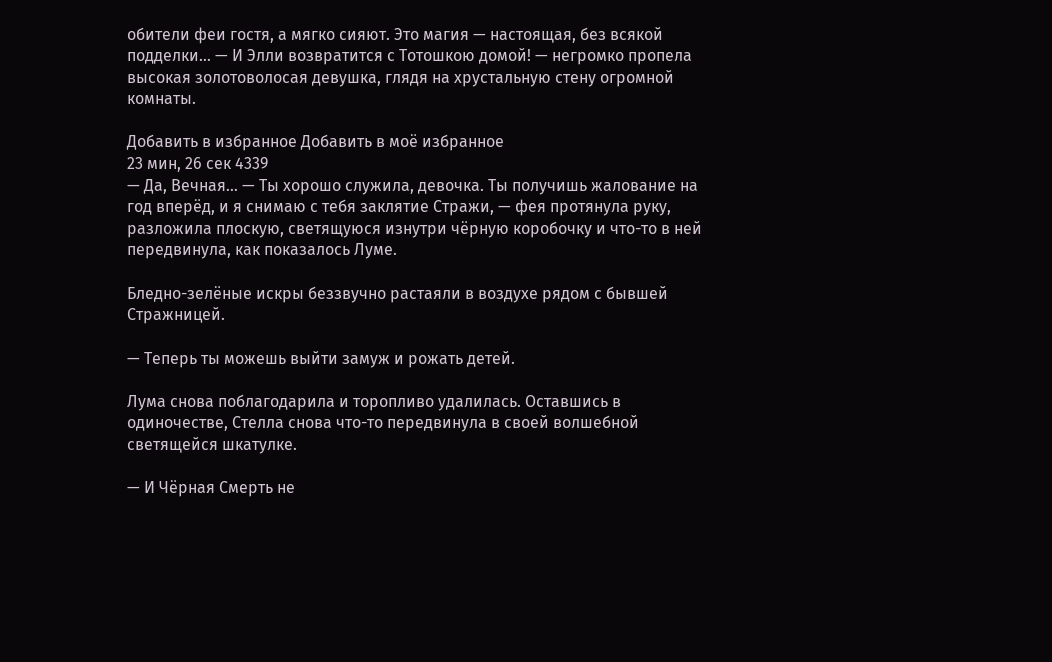обители феи гостя, а мягко сияют. Это магия — настоящая, без всякой подделки… — И Элли возвратится с Тотошкою домой! — негромко пропела высокая золотоволосая девушка, глядя на хрустальную стену огромной комнаты.

Добавить в избранное Добавить в моё избранное
23 мин, 26 сек 4339
— Да, Вечная… — Ты хорошо служила, девочка. Ты получишь жалование на год вперёд, и я снимаю с тебя заклятие Стражи, — фея протянула руку, разложила плоскую, светящуюся изнутри чёрную коробочку и что-то в ней передвинула, как показалось Луме.

Бледно-зелёные искры беззвучно растаяли в воздухе рядом с бывшей Стражницей.

— Теперь ты можешь выйти замуж и рожать детей.

Лума снова поблагодарила и торопливо удалилась. Оставшись в одиночестве, Стелла снова что-то передвинула в своей волшебной светящейся шкатулке.

— И Чёрная Смерть не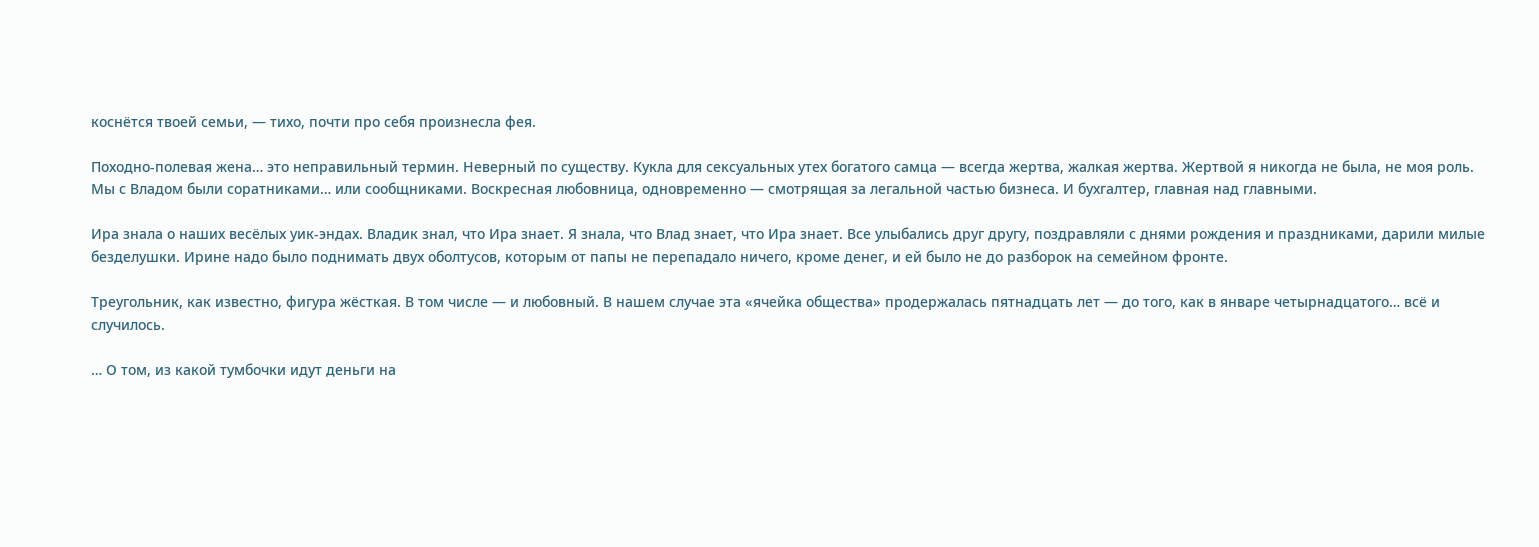коснётся твоей семьи, — тихо, почти про себя произнесла фея.

Походно-полевая жена… это неправильный термин. Неверный по существу. Кукла для сексуальных утех богатого самца — всегда жертва, жалкая жертва. Жертвой я никогда не была, не моя роль. Мы с Владом были соратниками… или сообщниками. Воскресная любовница, одновременно — смотрящая за легальной частью бизнеса. И бухгалтер, главная над главными.

Ира знала о наших весёлых уик-эндах. Владик знал, что Ира знает. Я знала, что Влад знает, что Ира знает. Все улыбались друг другу, поздравляли с днями рождения и праздниками, дарили милые безделушки. Ирине надо было поднимать двух оболтусов, которым от папы не перепадало ничего, кроме денег, и ей было не до разборок на семейном фронте.

Треугольник, как известно, фигура жёсткая. В том числе — и любовный. В нашем случае эта «ячейка общества» продержалась пятнадцать лет — до того, как в январе четырнадцатого… всё и случилось.

… О том, из какой тумбочки идут деньги на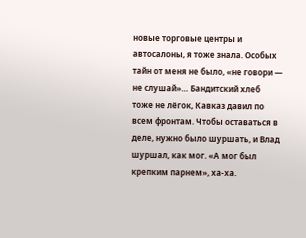новые торговые центры и автосалоны, я тоже знала. Особых тайн от меня не было, «не говори — не слушай»… Бандитский хлеб тоже не лёгок, Кавказ давил по всем фронтам. Чтобы оставаться в деле, нужно было шуршать, и Влад шуршал, как мог. «А мог был крепким парнем», ха-ха.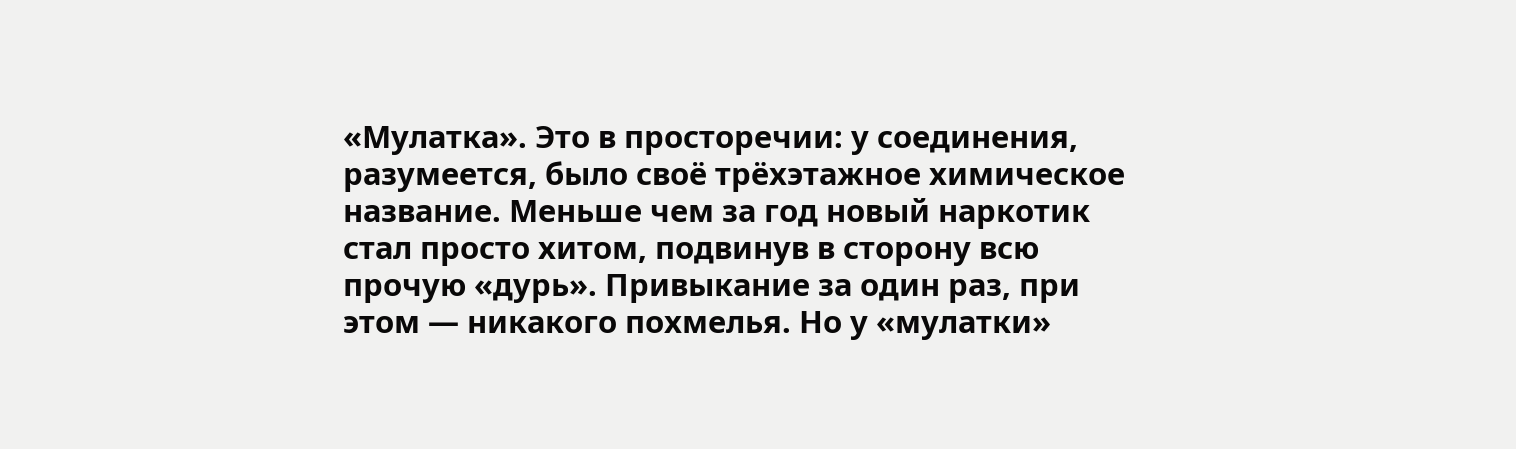«Мулатка». Это в просторечии: у соединения, разумеется, было своё трёхэтажное химическое название. Меньше чем за год новый наркотик стал просто хитом, подвинув в сторону всю прочую «дурь». Привыкание за один раз, при этом — никакого похмелья. Но у «мулатки»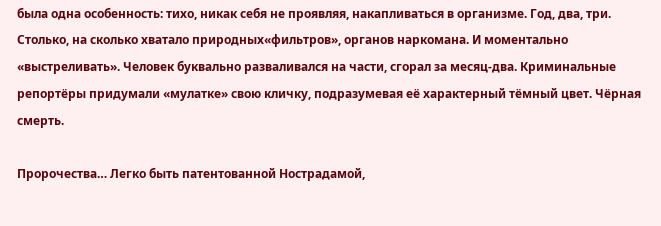была одна особенность: тихо, никак себя не проявляя, накапливаться в организме. Год, два, три. Столько, на сколько хватало природных«фильтров», органов наркомана. И моментально «выстреливать». Человек буквально разваливался на части, сгорал за месяц-два. Криминальные репортёры придумали «мулатке» свою кличку, подразумевая её характерный тёмный цвет. Чёрная смерть.

Пророчества… Легко быть патентованной Нострадамой,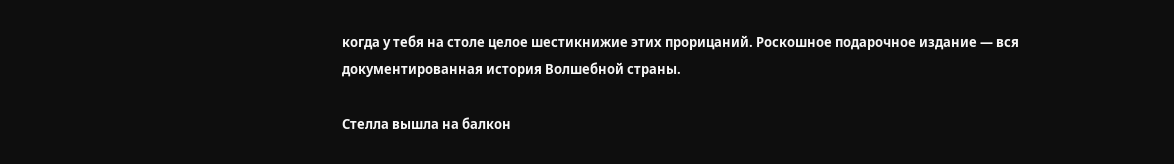когда у тебя на столе целое шестикнижие этих прорицаний. Роскошное подарочное издание — вся документированная история Волшебной страны.

Стелла вышла на балкон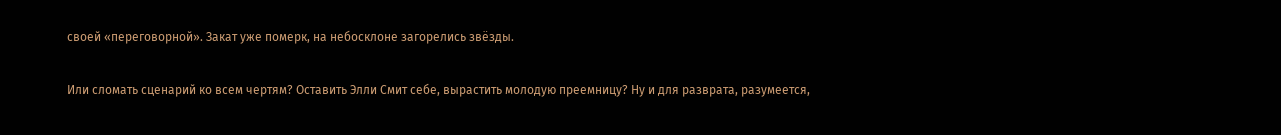своей «переговорной». Закат уже померк, на небосклоне загорелись звёзды.

Или сломать сценарий ко всем чертям? Оставить Элли Смит себе, вырастить молодую преемницу? Ну и для разврата, разумеется,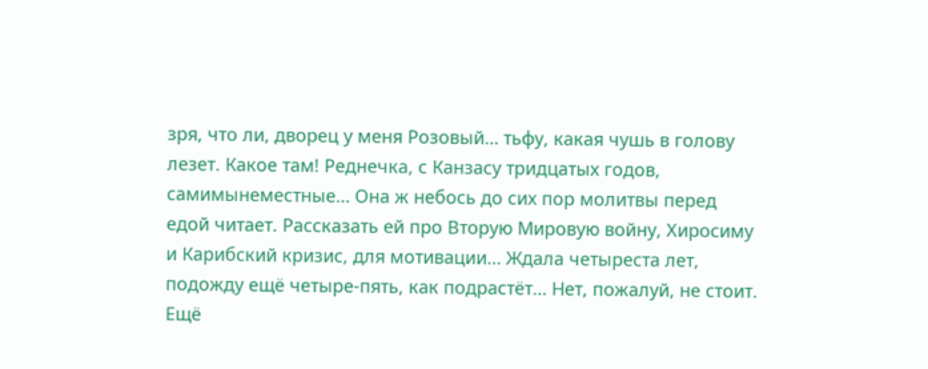зря, что ли, дворец у меня Розовый… тьфу, какая чушь в голову лезет. Какое там! Реднечка, с Канзасу тридцатых годов, самимынеместные… Она ж небось до сих пор молитвы перед едой читает. Рассказать ей про Вторую Мировую войну, Хиросиму и Карибский кризис, для мотивации… Ждала четыреста лет, подожду ещё четыре-пять, как подрастёт… Нет, пожалуй, не стоит. Ещё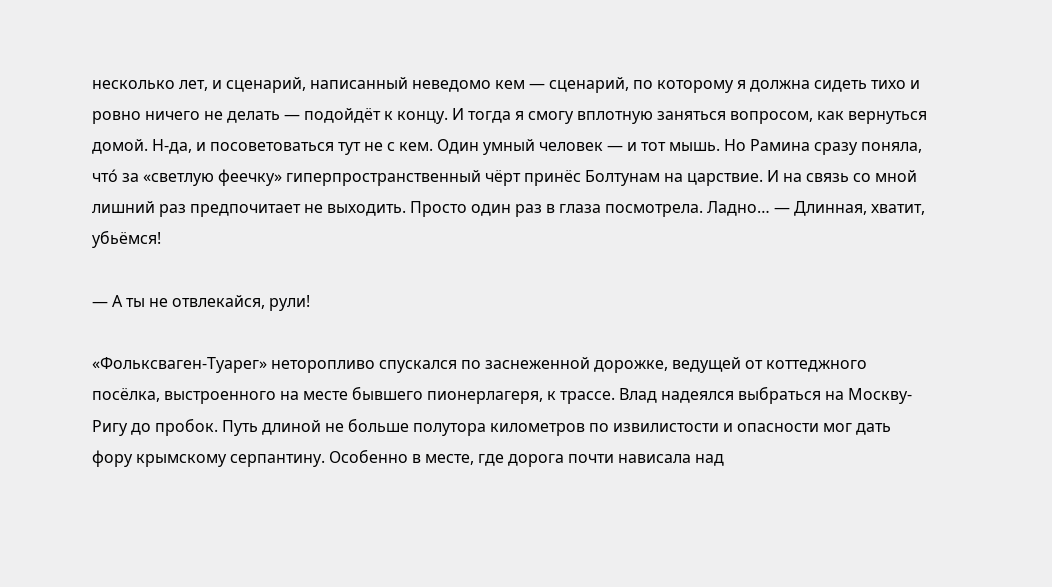несколько лет, и сценарий, написанный неведомо кем — сценарий, по которому я должна сидеть тихо и ровно ничего не делать — подойдёт к концу. И тогда я смогу вплотную заняться вопросом, как вернуться домой. Н-да, и посоветоваться тут не с кем. Один умный человек — и тот мышь. Но Рамина сразу поняла, чтó за «светлую феечку» гиперпространственный чёрт принёс Болтунам на царствие. И на связь со мной лишний раз предпочитает не выходить. Просто один раз в глаза посмотрела. Ладно… — Длинная, хватит, убьёмся!

— А ты не отвлекайся, рули!

«Фольксваген-Туарег» неторопливо спускался по заснеженной дорожке, ведущей от коттеджного посёлка, выстроенного на месте бывшего пионерлагеря, к трассе. Влад надеялся выбраться на Москву-Ригу до пробок. Путь длиной не больше полутора километров по извилистости и опасности мог дать фору крымскому серпантину. Особенно в месте, где дорога почти нависала над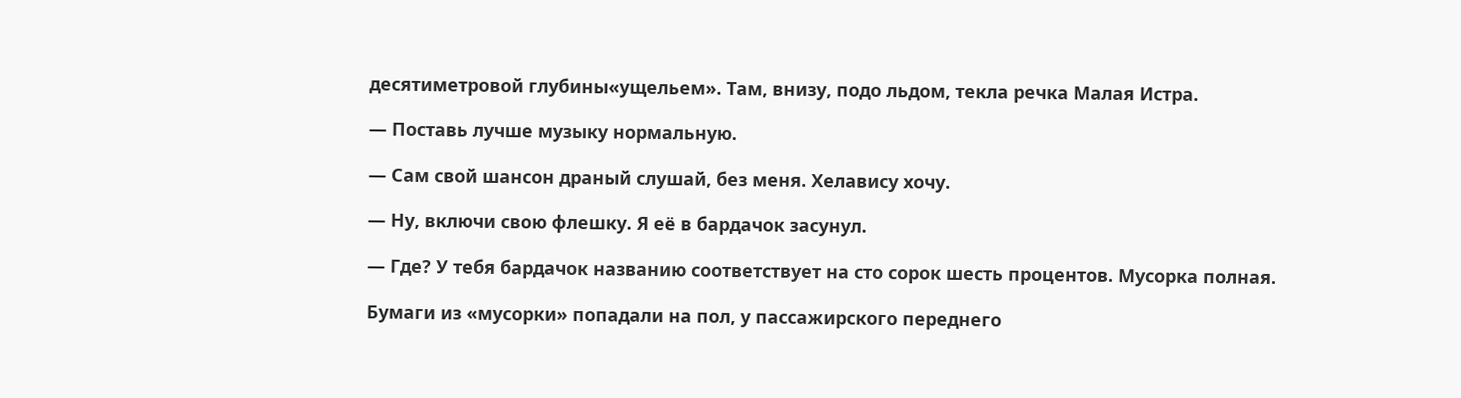десятиметровой глубины«ущельем». Там, внизу, подо льдом, текла речка Малая Истра.

— Поставь лучше музыку нормальную.

— Сам свой шансон драный слушай, без меня. Хелавису хочу.

— Ну, включи свою флешку. Я её в бардачок засунул.

— Где? У тебя бардачок названию соответствует на сто сорок шесть процентов. Мусорка полная.

Бумаги из «мусорки» попадали на пол, у пассажирского переднего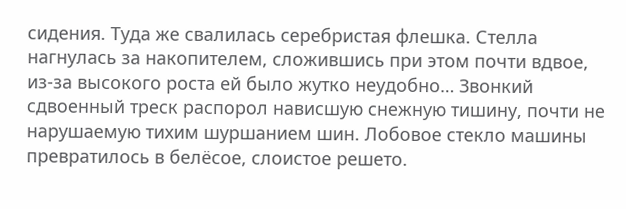сидения. Туда же свалилась серебристая флешка. Стелла нагнулась за накопителем, сложившись при этом почти вдвое, из-за высокого роста ей было жутко неудобно… Звонкий сдвоенный треск распорол нависшую снежную тишину, почти не нарушаемую тихим шуршанием шин. Лобовое стекло машины превратилось в белёсое, слоистое решето.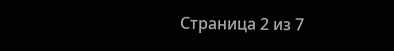Страница 2 из 7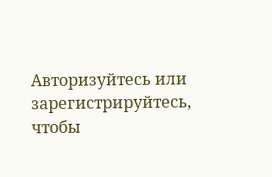Авторизуйтесь или зарегистрируйтесь, чтобы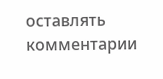оставлять комментарии